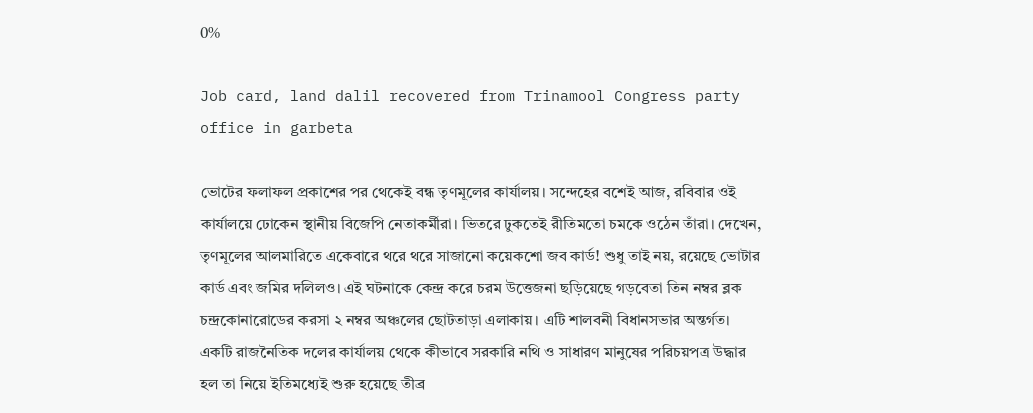0%

Job card, land dalil recovered from Trinamool Congress party office in garbeta

ভোটের ফলাফল প্রকাশের পর থেকেই বন্ধ তৃণমূলের কার্যালয়। সন্দেহের বশেই আজ, রবিবার ওই কার্যালয়ে ঢোকেন স্থানীয় বিজেপি নেতাকর্মীরা। ভিতরে ঢুকতেই রীতিমতো চমকে ওঠেন তাঁরা। দেখেন, তৃণমূলের আলমারিতে একেবারে থরে থরে সাজানো কয়েকশো জব কার্ড! শুধু তাই নয়, রয়েছে ভোটার কার্ড এবং জমির দলিলও। এই ঘটনাকে কেন্দ্র করে চরম উত্তেজনা ছড়িয়েছে গড়বেতা তিন নম্বর ব্লক চন্দ্রকোনারোডের করসা ২ নম্বর অঞ্চলের ছোটতাড়া এলাকায়। এটি শালবনী বিধানসভার অন্তর্গত। একটি রাজনৈতিক দলের কার্যালয় থেকে কীভাবে সরকারি নথি ও সাধারণ মানুষের পরিচয়পত্র উদ্ধার হল তা নিয়ে ইতিমধ্যেই শুরু হয়েছে তীব্র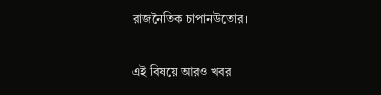রাজনৈতিক চাপানউতোর।

এই বিষয়ে আরও খবর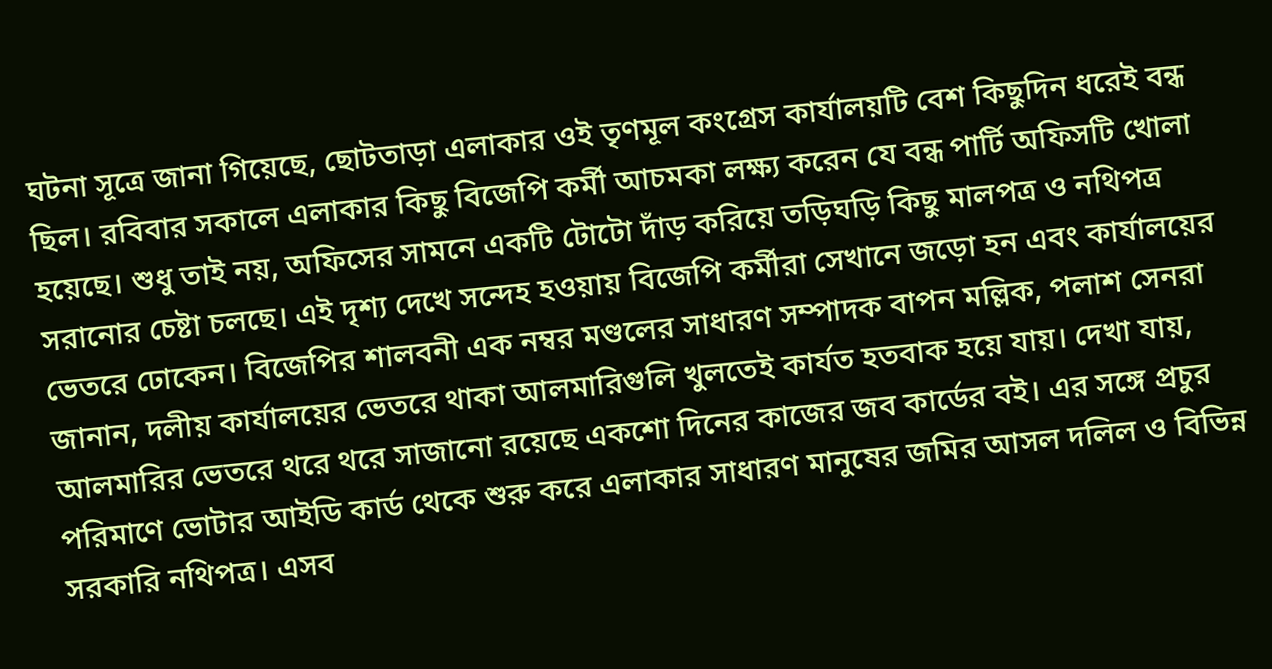ঘটনা সূত্রে জানা গিয়েছে, ছোটতাড়া এলাকার ওই তৃণমূল কংগ্রেস কার্যালয়টি বেশ কিছুদিন ধরেই বন্ধ ছিল। রবিবার সকালে এলাকার কিছু বিজেপি কর্মী আচমকা লক্ষ্য করেন যে বন্ধ পার্টি অফিসটি খোলা হয়েছে। শুধু তাই নয়, অফিসের সামনে একটি টোটো দাঁড় করিয়ে তড়িঘড়ি কিছু মালপত্র ও নথিপত্র সরানোর চেষ্টা চলছে। এই দৃশ্য দেখে সন্দেহ হওয়ায় বিজেপি কর্মীরা সেখানে জড়ো হন এবং কার্যালয়ের ভেতরে ঢোকেন। বিজেপির শালবনী এক নম্বর মণ্ডলের সাধারণ সম্পাদক বাপন মল্লিক, পলাশ সেনরা জানান, দলীয় কার্যালয়ের ভেতরে থাকা আলমারিগুলি খুলতেই কার্যত হতবাক হয়ে যায়। দেখা যায়, আলমারির ভেতরে থরে থরে সাজানো রয়েছে একশো দিনের কাজের জব কার্ডের বই। এর সঙ্গে প্রচুর পরিমাণে ভোটার আইডি কার্ড থেকে শুরু করে এলাকার সাধারণ মানুষের জমির আসল দলিল ও বিভিন্ন সরকারি নথিপত্র। এসব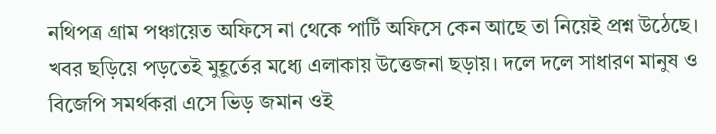নথিপত্র গ্রাম পঞ্চায়েত অফিসে না থেকে পার্টি অফিসে কেন আছে তা নিয়েই প্রশ্ন উঠেছে। খবর ছড়িয়ে পড়তেই মুহূর্তের মধ্যে এলাকায় উত্তেজনা ছড়ায়। দলে দলে সাধারণ মানুষ ও বিজেপি সমর্থকরা এসে ভিড় জমান ওই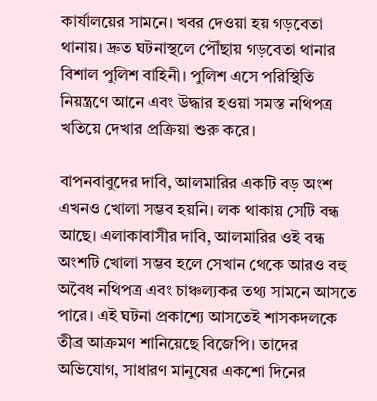কার্যালয়ের সামনে। খবর দেওয়া হয় গড়বেতা থানায়। দ্রুত ঘটনাস্থলে পৌঁছায় গড়বেতা থানার বিশাল পুলিশ বাহিনী। পুলিশ এসে পরিস্থিতি নিয়ন্ত্রণে আনে এবং উদ্ধার হওয়া সমস্ত নথিপত্র খতিয়ে দেখার প্রক্রিয়া শুরু করে।

বাপনবাবুদের দাবি, আলমারির একটি বড় অংশ এখনও খোলা সম্ভব হয়নি। লক থাকায় সেটি বন্ধ আছে। এলাকাবাসীর দাবি, আলমারির ওই বন্ধ অংশটি খোলা সম্ভব হলে সেখান থেকে আরও বহু অবৈধ নথিপত্র এবং চাঞ্চল্যকর তথ্য সামনে আসতে পারে। এই ঘটনা প্রকাশ্যে আসতেই শাসকদলকে তীব্র আক্রমণ শানিয়েছে বিজেপি। তাদের অভিযোগ, সাধারণ মানুষের একশো দিনের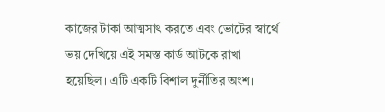কাজের টাকা আত্মসাৎ করতে এবং ভোটের স্বার্থে ভয় দেখিয়ে এই সমস্ত কার্ড আটকে রাখা হয়েছিল। এটি একটি বিশাল দুর্নীতির অংশ।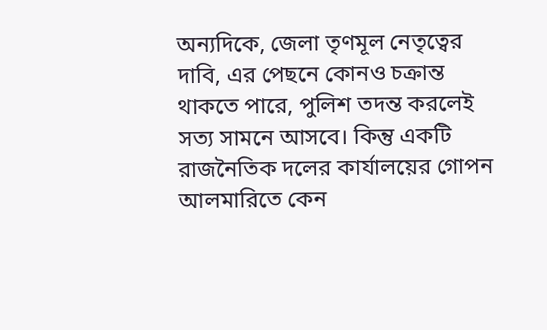অন্যদিকে, জেলা তৃণমূল নেতৃত্বের দাবি, এর পেছনে কোনও চক্রান্ত থাকতে পারে, পুলিশ তদন্ত করলেই সত্য সামনে আসবে। কিন্তু একটি রাজনৈতিক দলের কার্যালয়ের গোপন আলমারিতে কেন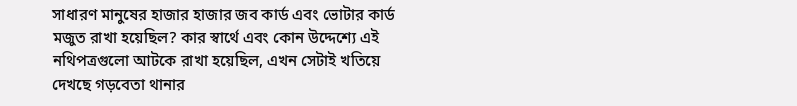সাধারণ মানুষের হাজার হাজার জব কার্ড এবং ভোটার কার্ড মজুত রাখা হয়েছিল? কার স্বার্থে এবং কোন উদ্দেশ্যে এই নথিপত্রগুলো আটকে রাখা হয়েছিল, এখন সেটাই খতিয়ে দেখছে গড়বেতা থানার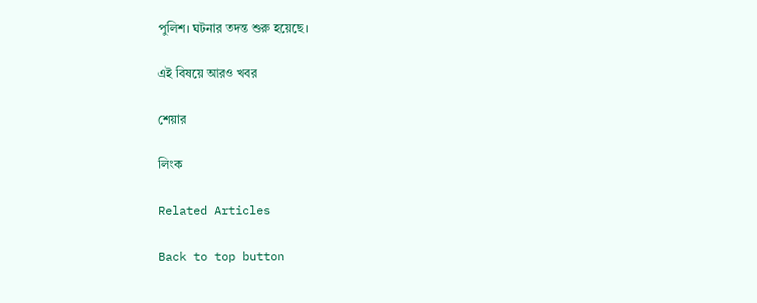পুলিশ। ঘটনার তদন্ত শুরু হয়েছে।

এই বিষয়ে আরও খবর

শেয়ার

লিংক

Related Articles

Back to top button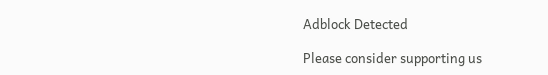Adblock Detected

Please consider supporting us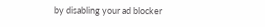by disabling your ad blocker